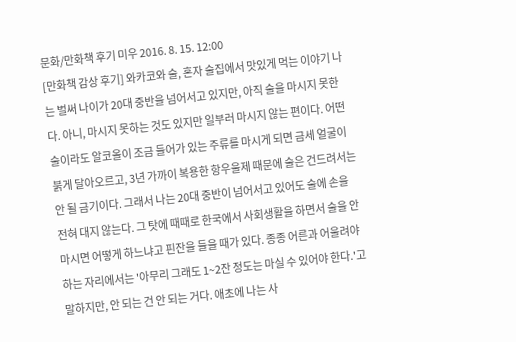문화/만화책 후기 미우 2016. 8. 15. 12:00
[만화책 감상 후기] 와카코와 술, 혼자 술집에서 맛있게 먹는 이야기 나는 벌써 나이가 20대 중반을 넘어서고 있지만, 아직 술을 마시지 못한다. 아니, 마시지 못하는 것도 있지만 일부러 마시지 않는 편이다. 어떤 술이라도 알코올이 조금 들어가 있는 주류를 마시게 되면 금세 얼굴이 붉게 달아오르고, 3년 가까이 복용한 항우울제 때문에 술은 건드려서는 안 될 금기이다. 그래서 나는 20대 중반이 넘어서고 있어도 술에 손을 전혀 대지 않는다. 그 탓에 때때로 한국에서 사회생활을 하면서 술을 안 마시면 어떻게 하느냐고 핀잔을 들을 때가 있다. 종종 어른과 어울려야 하는 자리에서는 '아무리 그래도 1~2잔 정도는 마실 수 있어야 한다.'고 말하지만, 안 되는 건 안 되는 거다. 애초에 나는 사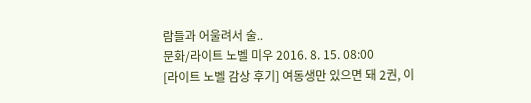람들과 어울려서 술..
문화/라이트 노벨 미우 2016. 8. 15. 08:00
[라이트 노벨 감상 후기] 여동생만 있으면 돼 2권, 이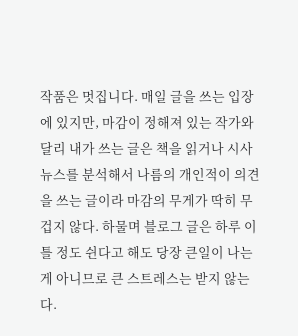작품은 멋집니다. 매일 글을 쓰는 입장에 있지만, 마감이 정해져 있는 작가와 달리 내가 쓰는 글은 책을 읽거나 시사 뉴스를 분석해서 나름의 개인적이 의견을 쓰는 글이라 마감의 무게가 딱히 무겁지 않다. 하물며 블로그 글은 하루 이틀 정도 쉰다고 해도 당장 큰일이 나는 게 아니므로 큰 스트레스는 받지 않는다.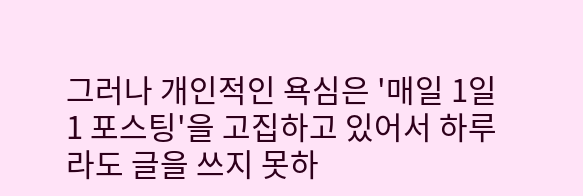그러나 개인적인 욕심은 '매일 1일 1 포스팅'을 고집하고 있어서 하루라도 글을 쓰지 못하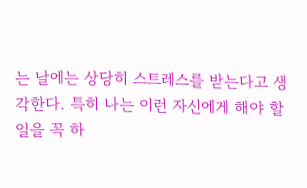는 날에는 상당히 스트레스를 받는다고 생각한다. 특히 나는 이런 자신에게 해야 할 일을 꼭 하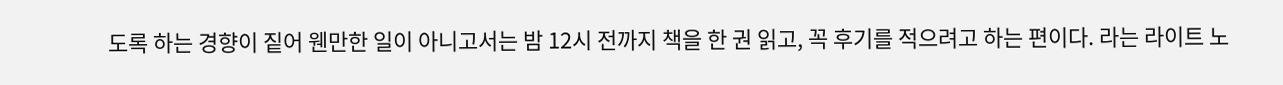도록 하는 경향이 짙어 웬만한 일이 아니고서는 밤 12시 전까지 책을 한 권 읽고, 꼭 후기를 적으려고 하는 편이다. 라는 라이트 노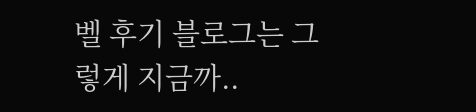벨 후기 블로그는 그렇게 지금까..